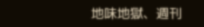地味地獄、週刊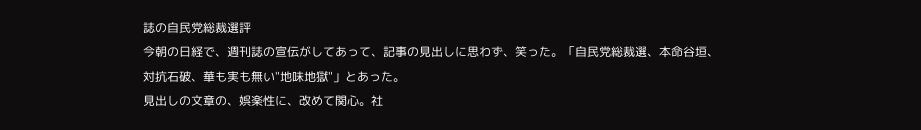誌の自民党総裁選評
今朝の日経で、週刊誌の宣伝がしてあって、記事の見出しに思わず、笑った。「自民党総裁選、本命谷垣、対抗石破、華も実も無い"地味地獄"」とあった。
見出しの文章の、娯楽性に、改めて関心。社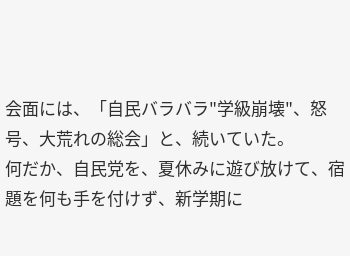会面には、「自民バラバラ"学級崩壊"、怒号、大荒れの総会」と、続いていた。
何だか、自民党を、夏休みに遊び放けて、宿題を何も手を付けず、新学期に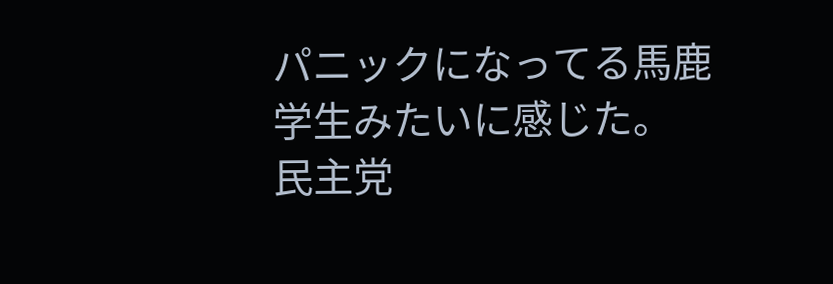パニックになってる馬鹿学生みたいに感じた。
民主党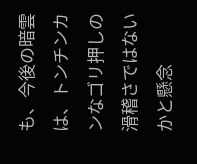も、今後の暗雲は、トンチンカンなゴリ押しの滑稽さではないかと懸念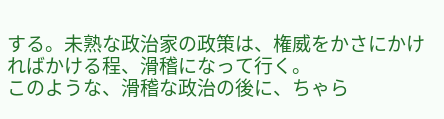する。未熟な政治家の政策は、権威をかさにかければかける程、滑稽になって行く。
このような、滑稽な政治の後に、ちゃら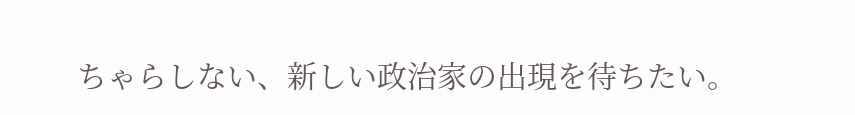ちゃらしない、新しい政治家の出現を待ちたい。